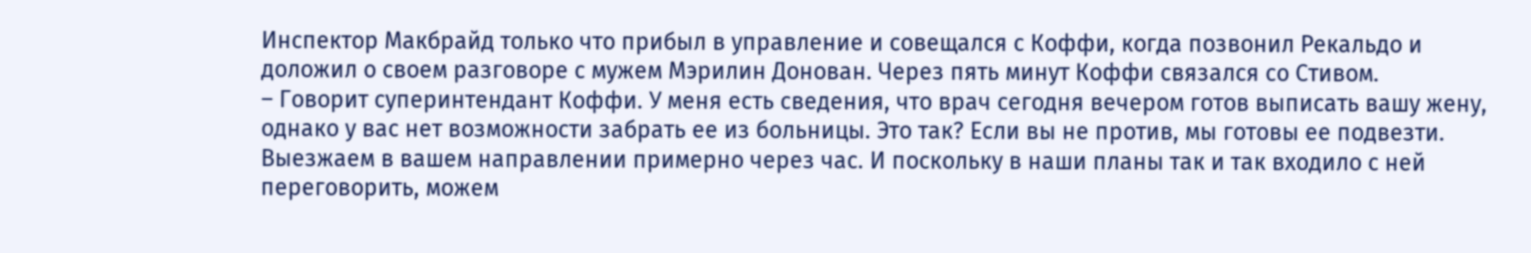Инспектор Макбрайд только что прибыл в управление и совещался с Коффи, когда позвонил Рекальдо и доложил о своем разговоре с мужем Мэрилин Донован. Через пять минут Коффи связался со Стивом.
– Говорит суперинтендант Коффи. У меня есть сведения, что врач сегодня вечером готов выписать вашу жену, однако у вас нет возможности забрать ее из больницы. Это так? Если вы не против, мы готовы ее подвезти. Выезжаем в вашем направлении примерно через час. И поскольку в наши планы так и так входило с ней переговорить, можем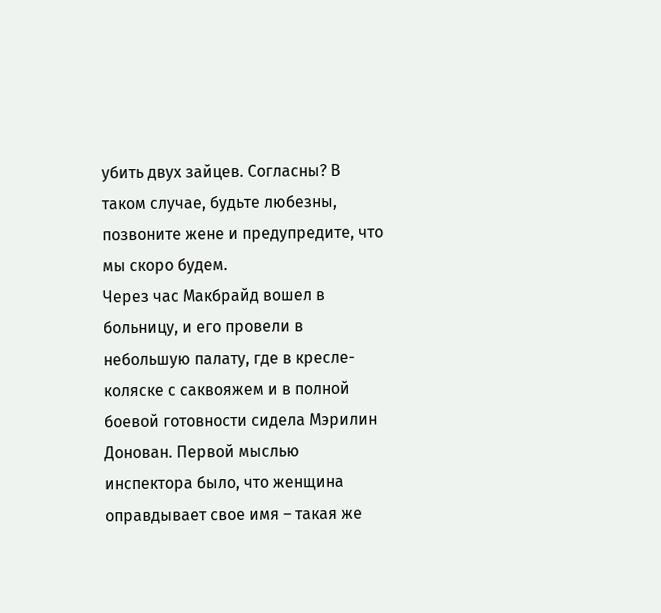убить двух зайцев. Согласны? В таком случае, будьте любезны, позвоните жене и предупредите, что мы скоро будем.
Через час Макбрайд вошел в больницу, и его провели в небольшую палату, где в кресле-коляске с саквояжем и в полной боевой готовности сидела Мэрилин Донован. Первой мыслью инспектора было, что женщина оправдывает свое имя – такая же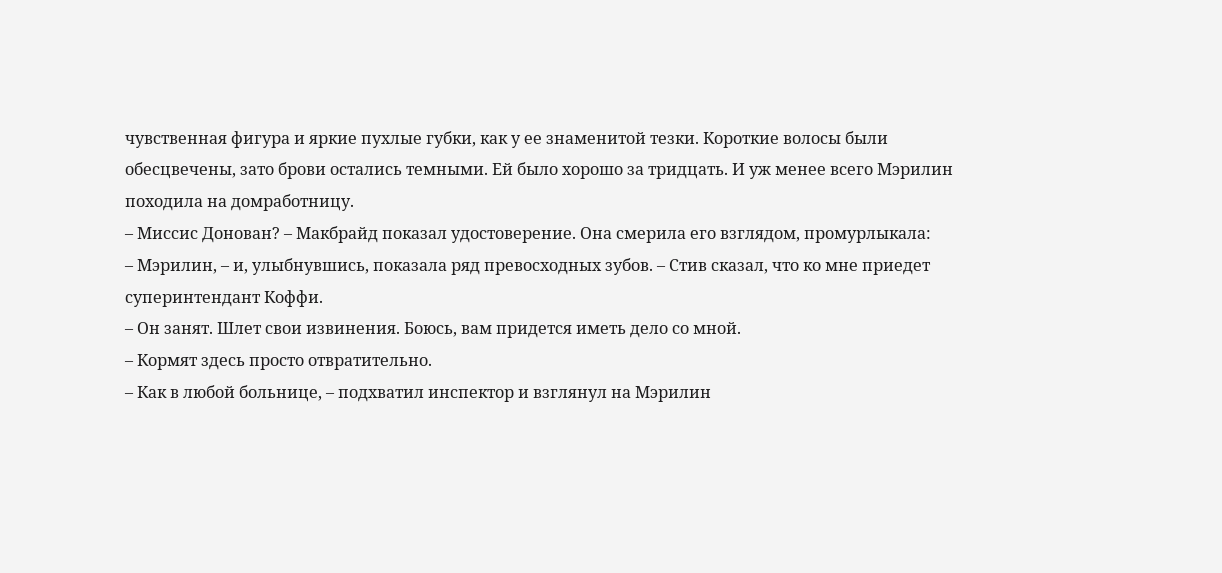чувственная фигура и яркие пухлые губки, как у ее знаменитой тезки. Короткие волосы были обесцвечены, зато брови остались темными. Ей было хорошо за тридцать. И уж менее всего Мэрилин походила на домработницу.
– Миссис Донован? – Макбрайд показал удостоверение. Она смерила его взглядом, промурлыкала:
– Мэрилин, – и, улыбнувшись, показала ряд превосходных зубов. – Стив сказал, что ко мне приедет суперинтендант Коффи.
– Он занят. Шлет свои извинения. Боюсь, вам придется иметь дело со мной.
– Кормят здесь просто отвратительно.
– Как в любой больнице, – подхватил инспектор и взглянул на Мэрилин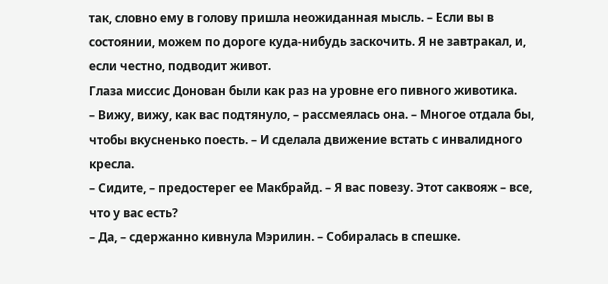так, словно ему в голову пришла неожиданная мысль. – Если вы в состоянии, можем по дороге куда-нибудь заскочить. Я не завтракал, и, если честно, подводит живот.
Глаза миссис Донован были как раз на уровне его пивного животика.
– Вижу, вижу, как вас подтянуло, – рассмеялась она. – Многое отдала бы, чтобы вкусненько поесть. – И сделала движение встать с инвалидного кресла.
– Сидите, – предостерег ее Макбрайд. – Я вас повезу. Этот саквояж – все, что у вас есть?
– Да, – сдержанно кивнула Мэрилин. – Собиралась в спешке.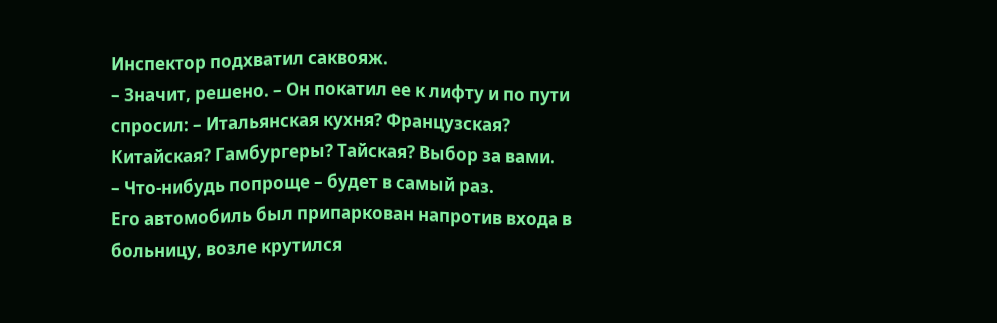Инспектор подхватил саквояж.
– Значит, решено. – Он покатил ее к лифту и по пути спросил: – Итальянская кухня? Французская? Китайская? Гамбургеры? Тайская? Выбор за вами.
– Что-нибудь попроще – будет в самый раз.
Его автомобиль был припаркован напротив входа в больницу, возле крутился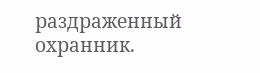раздраженный охранник.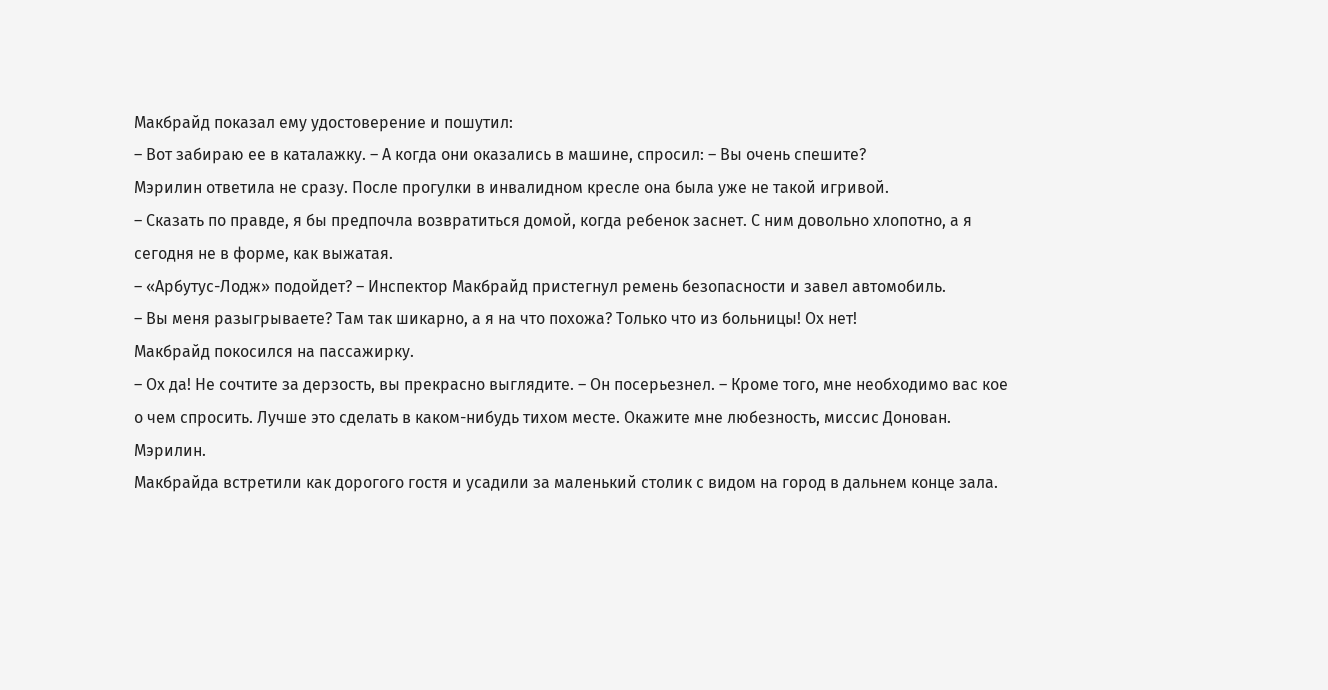Макбрайд показал ему удостоверение и пошутил:
– Вот забираю ее в каталажку. – А когда они оказались в машине, спросил: – Вы очень спешите?
Мэрилин ответила не сразу. После прогулки в инвалидном кресле она была уже не такой игривой.
– Сказать по правде, я бы предпочла возвратиться домой, когда ребенок заснет. С ним довольно хлопотно, а я сегодня не в форме, как выжатая.
– «Арбутус-Лодж» подойдет? – Инспектор Макбрайд пристегнул ремень безопасности и завел автомобиль.
– Вы меня разыгрываете? Там так шикарно, а я на что похожа? Только что из больницы! Ох нет!
Макбрайд покосился на пассажирку.
– Ох да! Не сочтите за дерзость, вы прекрасно выглядите. – Он посерьезнел. – Кроме того, мне необходимо вас кое о чем спросить. Лучше это сделать в каком-нибудь тихом месте. Окажите мне любезность, миссис Донован. Мэрилин.
Макбрайда встретили как дорогого гостя и усадили за маленький столик с видом на город в дальнем конце зала.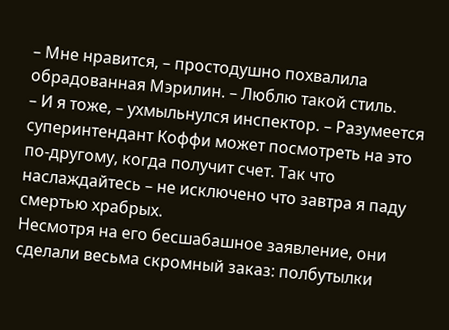– Мне нравится, – простодушно похвалила обрадованная Мэрилин. – Люблю такой стиль.
– И я тоже, – ухмыльнулся инспектор. – Разумеется суперинтендант Коффи может посмотреть на это по-другому, когда получит счет. Так что наслаждайтесь – не исключено что завтра я паду смертью храбрых.
Несмотря на его бесшабашное заявление, они сделали весьма скромный заказ: полбутылки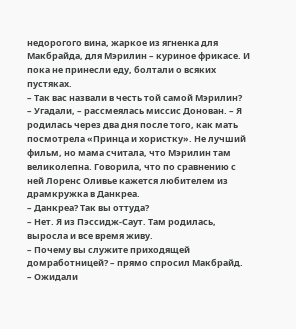недорогого вина, жаркое из ягненка для Макбрайда, для Мэрилин – куриное фрикасе. И пока не принесли еду, болтали о всяких пустяках.
– Так вас назвали в честь той самой Мэрилин?
– Угадали, – рассмеялась миссис Донован. – Я родилась через два дня после того, как мать посмотрела «Принца и хористку». Не лучший фильм, но мама считала, что Мэрилин там великолепна. Говорила, что по сравнению с ней Лоренс Оливье кажется любителем из драмкружка в Данкреа.
– Данкреа? Так вы оттуда?
– Нет. Я из Пэссидж-Саут. Там родилась, выросла и все время живу.
– Почему вы служите приходящей домработницей? – прямо спросил Макбрайд.
– Ожидали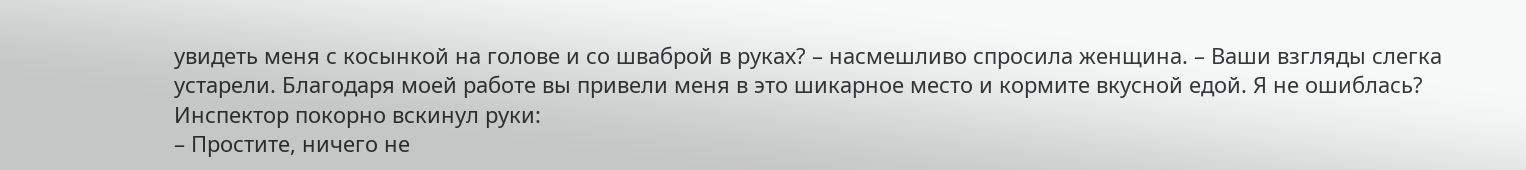увидеть меня с косынкой на голове и со шваброй в руках? – насмешливо спросила женщина. – Ваши взгляды слегка устарели. Благодаря моей работе вы привели меня в это шикарное место и кормите вкусной едой. Я не ошиблась?
Инспектор покорно вскинул руки:
– Простите, ничего не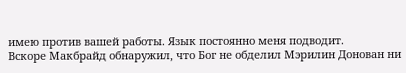имею против вашей работы. Язык постоянно меня подводит.
Вскоре Макбрайд обнаружил, что Бог не обделил Мэрилин Донован ни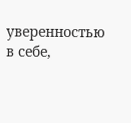уверенностью в себе,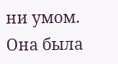ни умом. Она была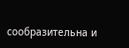сообразительна и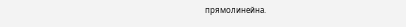прямолинейна.